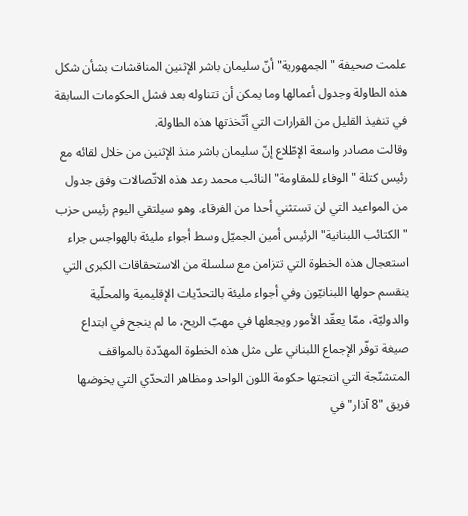علمت صحيفة "الجمهورية" أنّ سليمان باشر الإثنين المناقشات بشأن شكل هذه الطاولة وجدول أعمالها وما يمكن أن تتناوله بعد فشل الحكومات السابقة في تنفيذ القليل من القرارات التي أتّخذتها هذه الطاولة.
وقالت مصادر واسعة الإطّلاع إنّ سليمان باشر منذ الإثنين من خلال لقائه مع رئيس كتلة "الوفاء للمقاومة" النائب محمد رعد هذه الاتّصالات وفق جدول من المواعيد التي لن تستثني أحدا من الفرقاء. وهو سيلتقي اليوم رئيس حزب "الكتائب اللبنانية" الرئيس أمين الجميّل وسط أجواء مليئة بالهواجس جراء استعجال هذه الخطوة التي تتزامن مع سلسلة من الاستحقاقات الكبرى التي ينقسم حولها اللبنانيّون وفي أجواء مليئة بالتحدّيات الإقليمية والمحلّية والدوليّة، ممّا يعقّد الأمور ويجعلها في مهبّ الريح، ما لم ينجح في ابتداع صيغة توفّر الإجماع اللبناني على مثل هذه الخطوة المهدّدة بالمواقف المتشنّجة التي انتجتها حكومة اللون الواحد ومظاهر التحدّي التي يخوضها فريق "8 آذار" في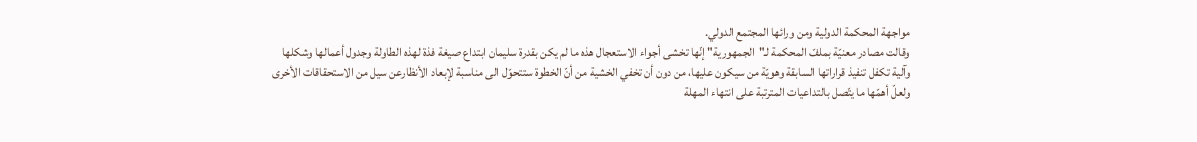مواجهة المحكمة الدولية ومن ورائها المجتمع الدولي.
وقالت مصادر معنيّة بملفّ المحكمة لـ"الجمهورية" إنّها تخشى أجواء الاستعجال هذه ما لم يكن بقدرة سليمان ابتداع صيغة فذة لهذه الطاولة وجدول أعمالها وشكلها وآلية تكفل تنفيذ قراراتها السابقة وهويّة من سيكون عليها، من دون أن تخفي الخشية من أنّ الخطوة ستتحوّل الى مناسبة لإبعاد الأنظارعن سيل من الاستحقاقات الأخرى ولعلّ أهمّها ما يتّصل بالتداعيات المترتبة على انتهاء المهلة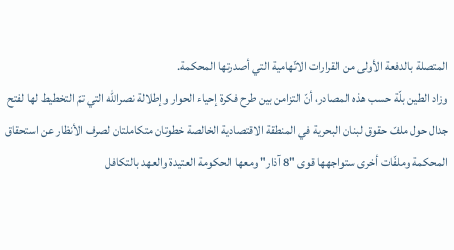المتصلة بالدفعة الأولى من القرارات الاتّهامية التي أصدرتها المحكمة.
وزاد الطين بلّة حسب هذه المصادر، أنّ التزامن بين طرح فكرة إحياء الحوار وإطلالة نصرالله التي تمّ التخطيط لها لفتح جدال حول ملفّ حقوق لبنان البحرية في المنطقة الاقتصادية الخالصة خطوتان متكاملتان لصرف الأنظار عن استحقاق المحكمة وملفّات أخرى ستواجهها قوى "8 آذار" ومعها الحكومة العتيدة والعهد بالتكافل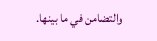والتضامن في ما بينها.